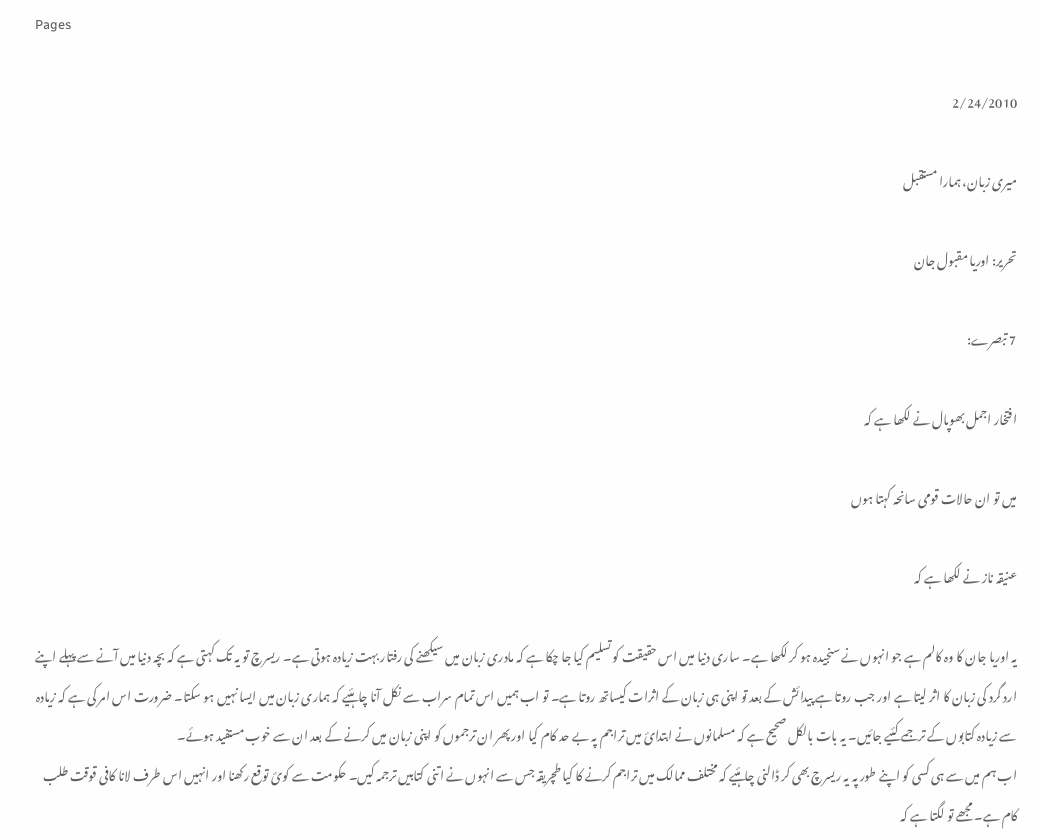Pages

2/24/2010

میری زبان، ہمارا مستقبل

تحریر: اوریا مقبول جان

7 تبصرے:

افتخار اجمل بھوپال نے لکھا ہے کہ

ميں تو ان حالات قومی سانحہ کہتا ہوں

عنیقہ ناز نے لکھا ہے کہ

یہ اوریا جان کا وہ کالم ہے جو انہوں نے سنجیدہ ہو کر لکھا ہے۔ ساری دنیا میں اس حقیقت کو تسلیم کیا جا چکا ہے کہ مادری زبان میں سیکھنے کی رفتار بہت زیادہ ہوتی ہے۔ ریسرچ تو یہ تک کہتی ہے کہ بچہ دنیا میں آنے سے پہلے اپنے ارد گرد کی زبان کا اثر لیتا ہے اور جب روتا ہے پیدائش کے بعد تو اپنی ہی زبان کے اثرات کیساتھ روتا ہے۔ تو اب ہمیں اس تمام سراب سے نکل آنا چاہئیے کہ ہماری زبان میں ایسا نہیں ہو سکتا۔ ضرورت اس امر کی ہے کہ زیادہ سے زیادہ کتابوں کے ترجمے کئیے جائیں۔ یہ بات بالکل صحیح ہے کہ مسلمانوں نے ابتدائ میں تراجم پہ بے حد کام کیا اور پھر ان ترجموں کو اپنی زبان میں کرنے کے بعد ان سے خوب مستفید ہوئے۔
اب ہم میں سے ہی کسی کو اپنے طور پہ یہ ریسرچ بھی کر ڈالنی چاہئیے کہ مختلف ممالک میں تراجم کرنے کا کیا طچریقہ جس سے انہوں نے اتنی کتابیں ترجمہ کیں۔ حکومت سے کوئ توقع رکھنا اور انہیں اس طرف لانا کافی قوقت طلب کام ہے۔ مجھے تو لگتا ہے کہ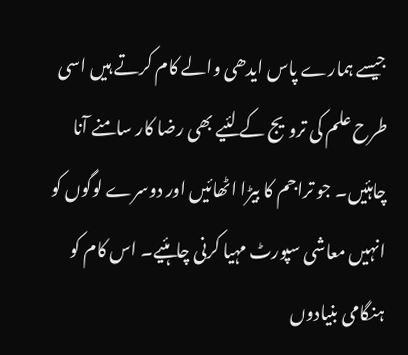جیسے ہمارے پاس ایدھی والے کام کرتے ہیں اسی طرح علم کی ترویج کے لئیے بھی رضا کار سامنے آنا چاہئیں۔ جو تراجم کا بیڑا اٹھائیں اور دوسرے لوگوں کو انہیں معاشی سپورٹ مہیا کرنی چاہئیے۔ اس کام کو ہنگامی بنیادوں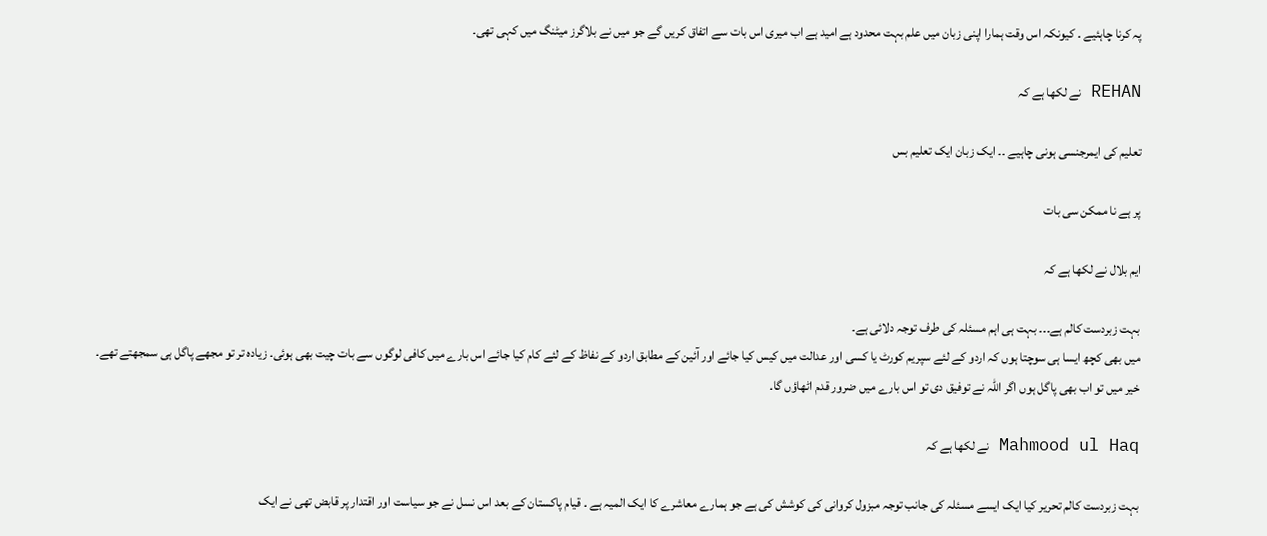پہ کرنا چاہئیے ۔ کیونکہ اس وقت ہمارا اپنی زبان میں علم بہت محدود ہے امید ہے اب میری اس بات سے اتفاق کریں گے جو میں نے بلاگرز میٹنگ میں کہی تھی۔

REHAN نے لکھا ہے کہ

تعلیم کی ایمرجنسی ہونی چاہیے ۔۔ ایک زبان ایک تعلیم بس

پر ہے نا ممکن سی بات

ایم بلال نے لکھا ہے کہ

بہت زبردست کالم ہے۔۔۔ بہت ہی اہم مسئلہ کی طرف توجہ دلائی ہے۔
میں بھی کچھ ایسا ہی سوچتا ہوں کہ اردو کے لئے سپریم کورٹ یا کسی اور عدالت میں کیس کیا جائے اور آئین کے مطابق اردو کے نفاظ کے لئے کام کیا جائے اس بارے میں کافی لوگوں سے بات چیت بھی ہوئی۔ زیادہ تر تو مجھے پاگل ہی سمجھتے تھے۔
خیر میں تو اب بھی پاگل ہوں اگر اللہ نے توفیق دی تو اس بارے میں ضرور قدم اٹھاؤں گا۔

Mahmood ul Haq نے لکھا ہے کہ

بہت زبردست کالم تحریر کیا ایک ایسے مسئلہ کی جانب توجہ مبزول کروانی کی کوشش کی ہے جو ہمارے معاشرے کا ایک المیہ ہے ۔ قیام پاکستان کے بعد اس نسل نے جو سیاست اور اقتدار پر قابض تھی نے ایک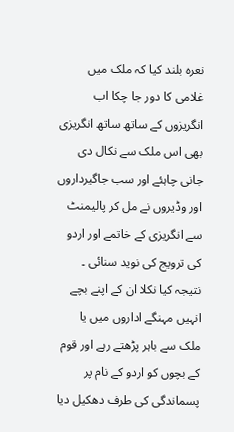نعرہ بلند کیا کہ ملک میں غلامی کا دور جا چکا اب انگریزوں کے ساتھ ساتھ انگریزی بھی اس ملک سے نکال دی جانی چاہئے اور سب جاگیرداروں اور وڈیروں نے مل کر پالیمنٹ سے انگریزی کے خاتمے اور اردو کی ترویج کی نوید سنائی ۔ نتیجہ کیا نکلا ان کے اپنے بچے انہیں مہنگے اداروں میں یا ملک سے باہر پڑھتے رہے اور قوم کے بچوں کو اردو کے نام پر پسماندگی کی طرف دھکیل دیا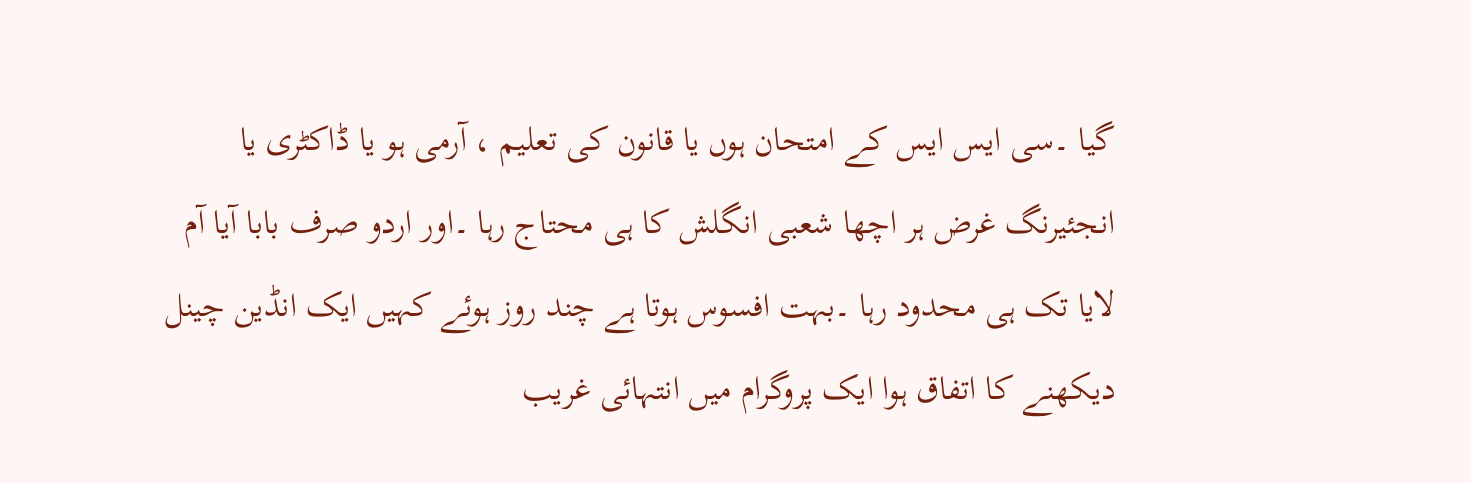گیا ۔سی ایس ایس کے امتحان ہوں یا قانون کی تعلیم ، آرمی ہو یا ڈاکٹری یا انجئیرنگ غرض ہر اچھا شعبی انگلش کا ہی محتاج رہا ۔اور اردو صرف بابا آیا آم لایا تک ہی محدود رہا ۔بہت افسوس ہوتا ہے چند روز ہوئے کہیں ایک انڈین چینل دیکھنے کا اتفاق ہوا ایک پروگرام میں انتہائی غریب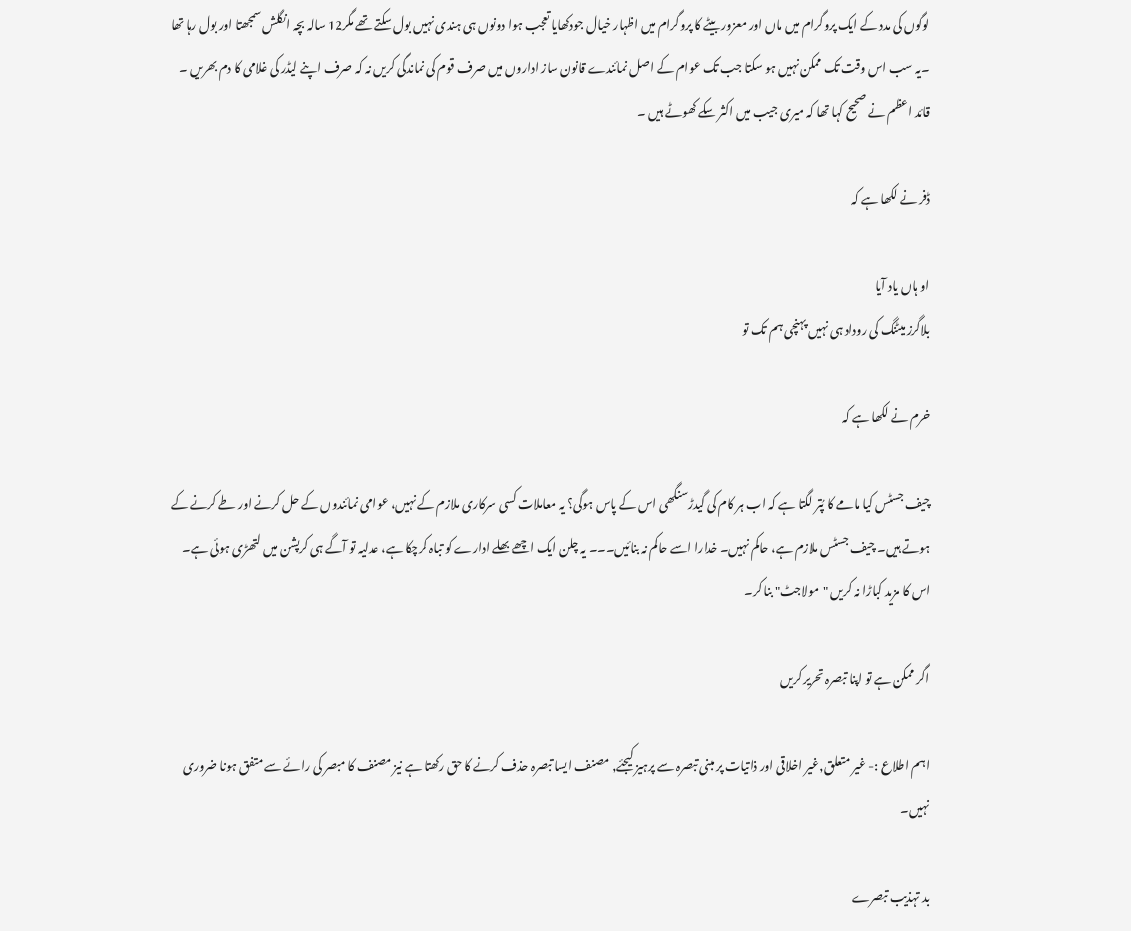لوگوں کی مدد کے ایک پروگرام میں ماں اور معزور بیٹے کا پروگرام میں اظہار خیال جودکھایا تعجب ہوا دونوں ہی ہندی نہیں بول سکتے تھے مگر12 سالہ بچہ انگلش سمجھتا اور بول رہا تھا ۔یہ سب اس وقت تک ممکن نہیں ہو سکتا جب تک عوام کے اصل نمائندے قانون ساز اداروں میں صرف قوم کی نماندگی کریں نہ کہ صرف اپنے لیڈر کی غلامی کا دم بھریں ۔ قائد اعظم نے صحیح کہا تھا کہ میری جیب میں اکثر سکے کھوٹے ہیں ۔

ڈفر نے لکھا ہے کہ

او ہاں یاد آیا
بلاگرز میٹنگ کی روداد ہی نہیں پہنچی ہم تک تو

خرم نے لکھا ہے کہ

چیف جسٹس کیا مامے کا پُتر لگتا ہے کہ اب ہر کام کی گیدڑسنگھی اس کے پاس ہوگی؟ یہ معاملات کسی سرکاری ملازم کے نہیں، عوامی نمائندوں کے حل کرنے اور طے کرنے کے ہوتے ہیں۔ چیف جسٹس ملازم ہے، حاکم نہیں۔ خدارا اسے حاکم نہ بنائیں۔۔۔ یہ چلن ایک اچھے بھلے ادارے کو تباہ کرچکا ہے، عدلیہ تو آگے ہی کرپشن میں لتھڑی ہوئی ہے۔ اس کا مزید کباڑا نہ کریں "مولاجٹ" بنا کر۔

اگر ممکن ہے تو اپنا تبصرہ تحریر کریں

اہم اطلاع :- غیر متعلق,غیر اخلاقی اور ذاتیات پر مبنی تبصرہ سے پرہیز کیجئے, مصنف ایسا تبصرہ حذف کرنے کا حق رکھتا ہے نیز مصنف کا مبصر کی رائے سے متفق ہونا ضروری نہیں۔

بد تہذیب تبصرے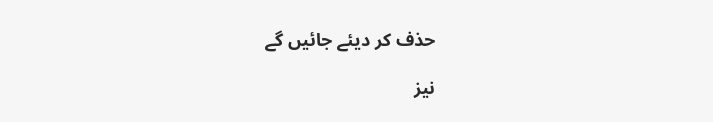حذف کر دیئے جائیں گے

نیز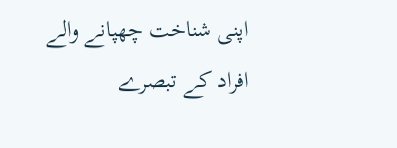اپنی شناخت چھپانے والے افراد کے تبصرے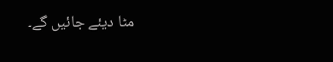مٹا دیئے جائیں گے۔